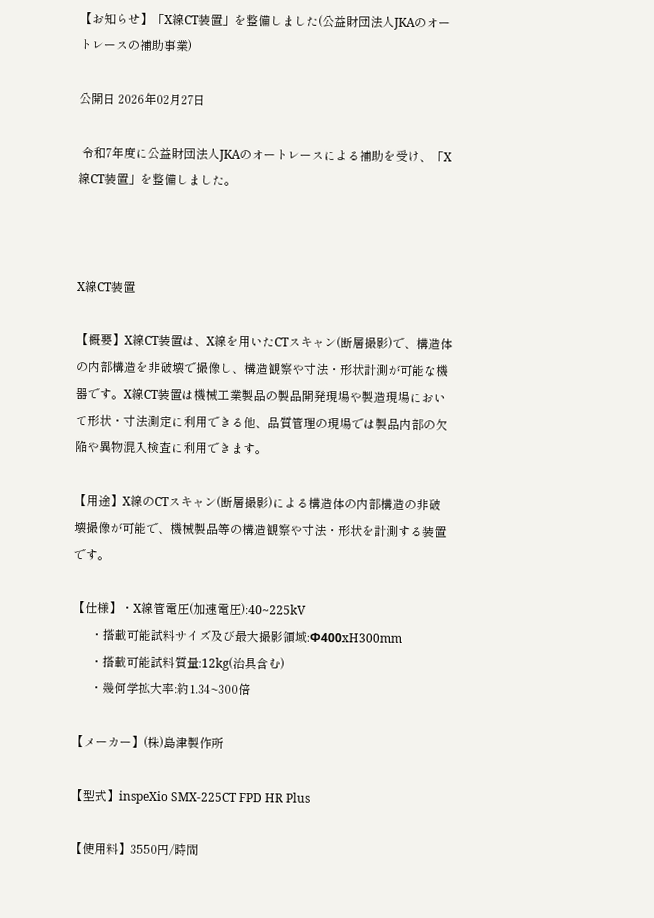【お知らせ】「X線CT装置」を整備しました(公益財団法人JKAのオートレースの補助事業)

公開日 2026年02月27日

 令和7年度に公益財団法人JKAのオートレースによる補助を受け、「X線CT装置」を整備しました。



X線CT装置

【概要】X線CT装置は、X線を用いたCTスキャン(断層撮影)で、構造体の内部構造を非破壊で撮像し、構造観察や寸法・形状計測が可能な機器です。X線CT装置は機械工業製品の製品開発現場や製造現場において形状・寸法測定に利用できる他、品質管理の現場では製品内部の欠陥や異物混入検査に利用できます。

【用途】X線のCTスキャン(断層撮影)による構造体の内部構造の非破壊撮像が可能で、機械製品等の構造観察や寸法・形状を計測する装置です。

【仕様】・X線管電圧(加速電圧):40~225kV
      ・搭載可能試料サイズ及び最大撮影領域:Φ400xH300mm
      ・搭載可能試料質量:12kg(治具含む)
      ・幾何学拡大率:約1.34~300倍

【メーカー】(株)島津製作所

【型式】inspeXio SMX-225CT FPD HR Plus

【使用料】3550円/時間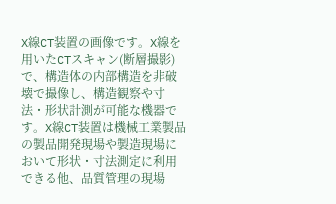X線CT装置の画像です。X線を用いたCTスキャン(断層撮影)で、構造体の内部構造を非破壊で撮像し、構造観察や寸法・形状計測が可能な機器です。X線CT装置は機械工業製品の製品開発現場や製造現場において形状・寸法測定に利用できる他、品質管理の現場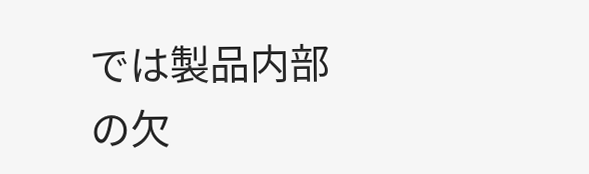では製品内部の欠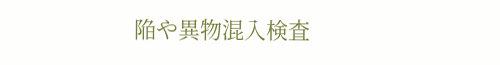陥や異物混入検査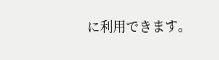に利用できます。